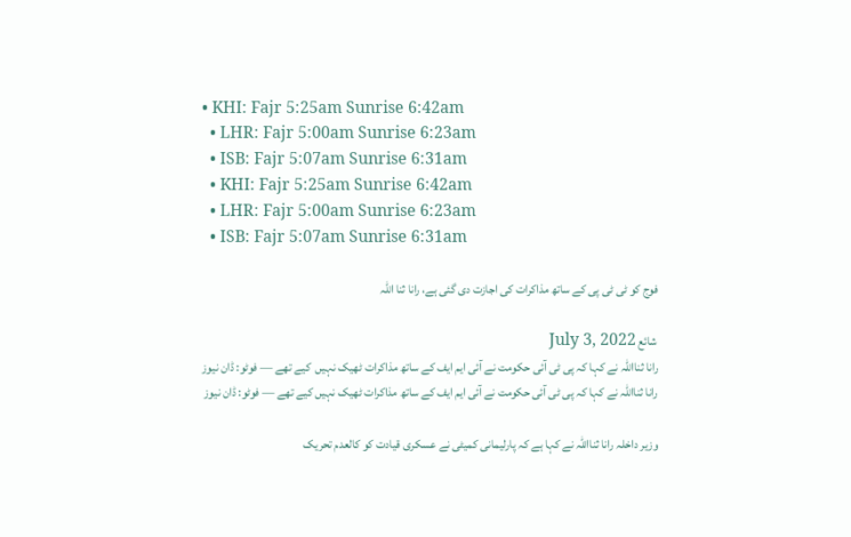• KHI: Fajr 5:25am Sunrise 6:42am
  • LHR: Fajr 5:00am Sunrise 6:23am
  • ISB: Fajr 5:07am Sunrise 6:31am
  • KHI: Fajr 5:25am Sunrise 6:42am
  • LHR: Fajr 5:00am Sunrise 6:23am
  • ISB: Fajr 5:07am Sunrise 6:31am

فوج کو ٹی ٹی پی کے ساتھ مذاکرات کی اجازت دی گئی ہے، رانا ثنا اللہ

شائع July 3, 2022
رانا ثنااللہ نے کہا کہ پی ٹی آئی حکومت نے آئی ایم ایف کے ساتھ مذاکرات ٹھیک نہیں  کیے تھے — فوٹو: ڈان نیوز
رانا ثنااللہ نے کہا کہ پی ٹی آئی حکومت نے آئی ایم ایف کے ساتھ مذاکرات ٹھیک نہیں کیے تھے — فوٹو: ڈان نیوز

وزیر داخلہ رانا ثنااللہ نے کہا ہے کہ پارلیمانی کمیٹی نے عسکری قیادت کو کالعدم تحریک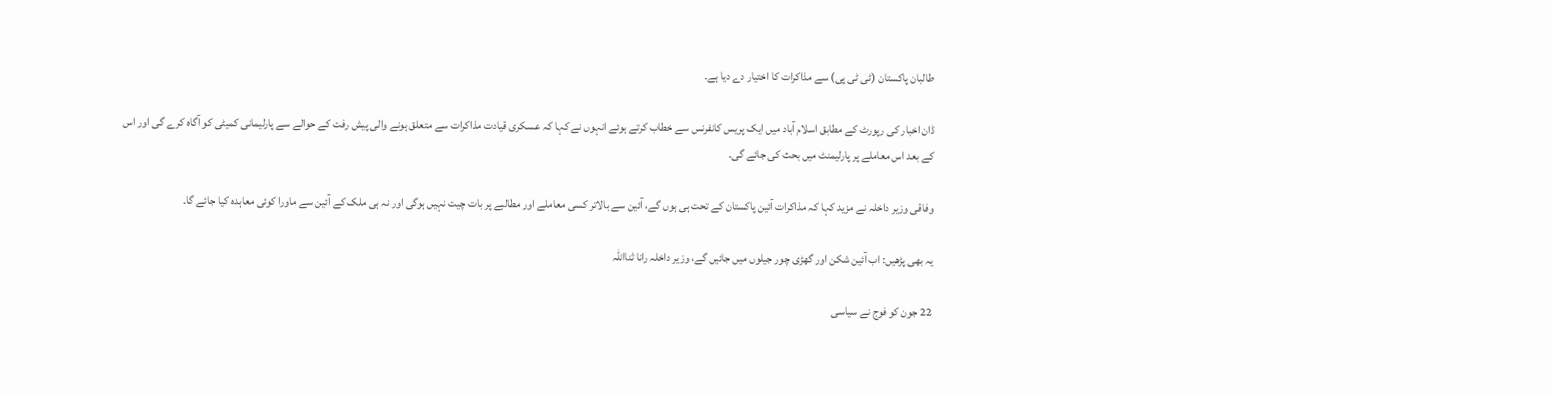طالبان پاکستان (ٹی ٹی پی) سے مذاکرات کا اختیار دے دیا ہے۔

ڈان اخبار کی رپورٹ کے مطابق اسلام آباد میں ایک پریس کانفرنس سے خطاب کرتے ہوئے انہوں نے کہا کہ عسکری قیادت مذاکرات سے متعلق ہونے والی پیش رفت کے حوالے سے پارلیمانی کمیٹی کو آگاہ کرے گی اور اس کے بعد اس معاملے پر پارلیمنٹ میں بحث کی جائے گی۔

وفاقی وزیر داخلہ نے مزید کہا کہ مذاکرات آئین پاکستان کے تحت ہی ہوں گے، آئین سے بالاتر کسی معاملے اور مطالبے پر بات چیت نہیں ہوگی اور نہ ہی ملک کے آئین سے ماورا کوئی معاہدہ کیا جائے گا۔

یہ بھی پڑھیں: اب آئین شکن اور گھڑی چور جیلوں میں جائیں گے، وزیر داخلہ رانا ثنااللہ

22 جون کو فوج نے سیاسی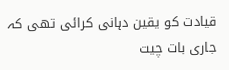قیادت کو یقین دہانی کرائی تھی کہ جاری بات چیت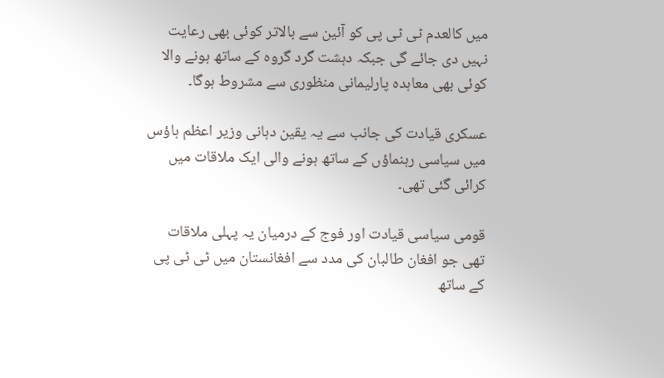میں کالعدم ٹی ٹی پی کو آئین سے بالاتر کوئی بھی رعایت نہیں دی جائے گی جبکہ دہشت گرد گروہ کے ساتھ ہونے والا کوئی بھی معاہدہ پارلیمانی منظوری سے مشروط ہوگا۔

عسکری قیادت کی جانب سے یہ یقین دہانی وزیر اعظم ہاؤس میں سیاسی رہنماؤں کے ساتھ ہونے والی ایک ملاقات میں کرائی گئی تھی۔

قومی سیاسی قیادت اور فوج کے درمیان یہ پہلی ملاقات تھی جو افغان طالبان کی مدد سے افغانستان میں ٹی ٹی پی کے ساتھ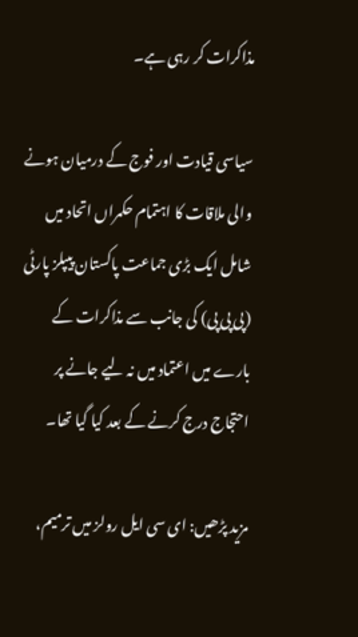مذاکرات کر رہی ہے۔

سیاسی قیادت اور فوج کے درمیان ہونے والی ملاقات کا اہتمام حکمراں اتحاد میں شامل ایک بڑی جماعت پاکستان پیپلز پارٹی (پی پی پی) کی جانب سے مذاکرات کے بارے میں اعتماد میں نہ لیے جانے پر احتجاج درج کرنے کے بعد کیا گیا تھا۔

مزید پڑھیں: ای سی ایل رولز میں ترمیم،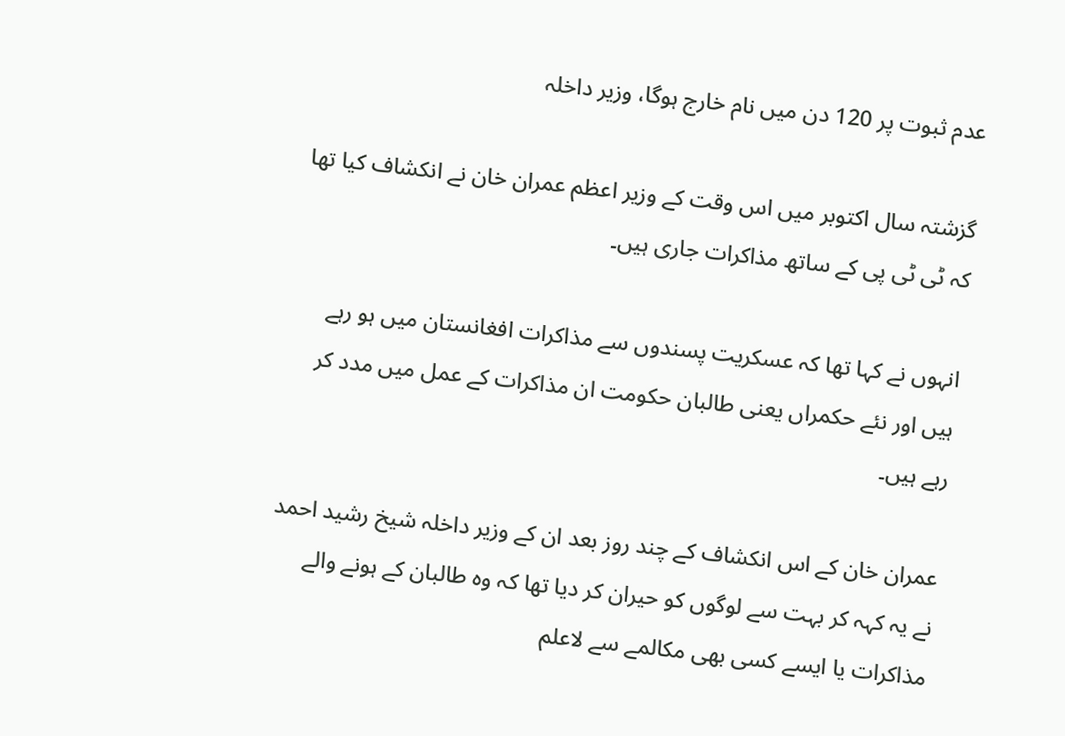عدم ثبوت پر 120 دن میں نام خارج ہوگا، وزیر داخلہ

گزشتہ سال اکتوبر میں اس وقت کے وزیر اعظم عمران خان نے انکشاف کیا تھا کہ ٹی ٹی پی کے ساتھ مذاکرات جاری ہیں۔

انہوں نے کہا تھا کہ عسکریت پسندوں سے مذاکرات افغانستان میں ہو رہے ہیں اور نئے حکمراں یعنی طالبان حکومت ان مذاکرات کے عمل میں مدد کر رہے ہیں۔

عمران خان کے اس انکشاف کے چند روز بعد ان کے وزیر داخلہ شیخ رشید احمد نے یہ کہہ کر بہت سے لوگوں کو حیران کر دیا تھا کہ وہ طالبان کے ہونے والے مذاکرات یا ایسے کسی بھی مکالمے سے لاعلم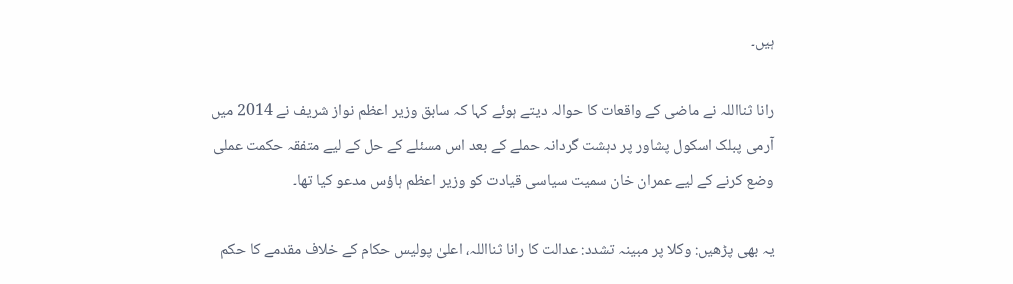ہیں۔

رانا ثنااللہ نے ماضی کے واقعات کا حوالہ دیتے ہوئے کہا کہ سابق وزیر اعظم نواز شریف نے 2014 میں آرمی پبلک اسکول پشاور پر دہشت گردانہ حملے کے بعد اس مسئلے کے حل کے لیے متفقہ حکمت عملی وضع کرنے کے لیے عمران خان سمیت سیاسی قیادت کو وزیر اعظم ہاؤس مدعو کیا تھا۔

یہ بھی پڑھیں: وکلا پر مبینہ تشدد: عدالت کا رانا ثنااللہ، اعلیٰ پولیس حکام کے خلاف مقدمے کا حکم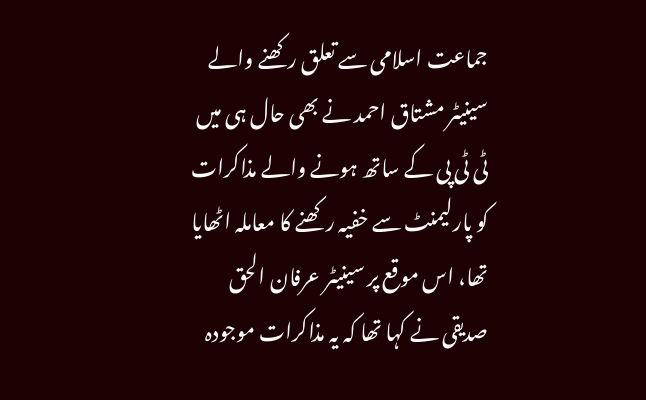جماعت اسلامی سے تعلق رکھنے والے سینیٹر مشتاق احمد نے بھی حال ہی میں ٹی ٹی پی کے ساتھ ہونے والے مذاکرات کو پارلیمنٹ سے خفیہ رکھنے کا معاملہ اٹھایا تھا، اس موقع پر سینیٹر عرفان الحق صدیقی نے کہا تھا کہ یہ مذاکرات موجودہ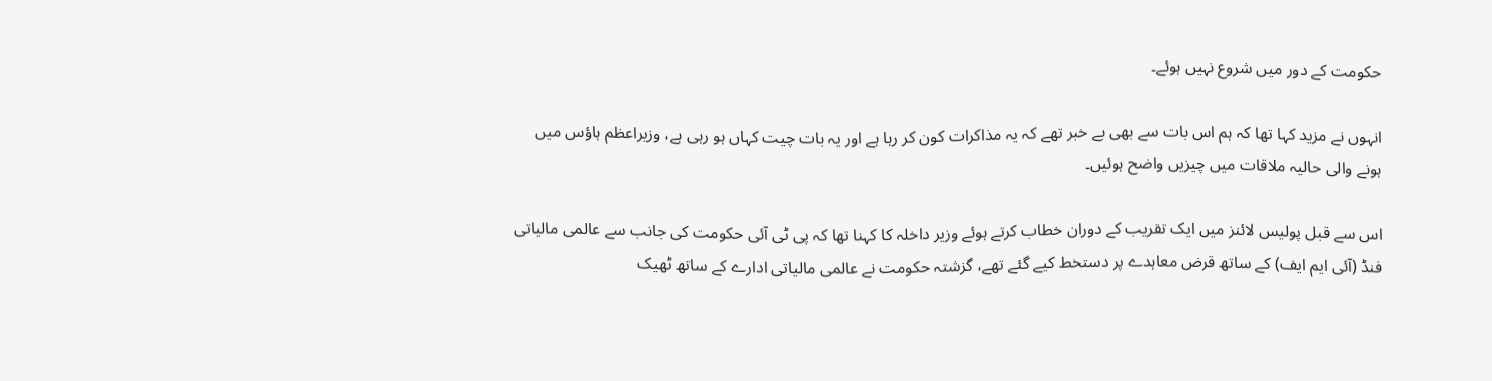حکومت کے دور میں شروع نہیں ہوئے۔

انہوں نے مزید کہا تھا کہ ہم اس بات سے بھی بے خبر تھے کہ یہ مذاکرات کون کر رہا ہے اور یہ بات چیت کہاں ہو رہی ہے، وزیراعظم ہاؤس میں ہونے والی حالیہ ملاقات میں چیزیں واضح ہوئیں۔

اس سے قبل پولیس لائنز میں ایک تقریب کے دوران خطاب کرتے ہوئے وزیر داخلہ کا کہنا تھا کہ پی ٹی آئی حکومت کی جانب سے عالمی مالیاتی فنڈ (آئی ایم ایف) کے ساتھ قرض معاہدے پر دستخط کیے گئے تھے، گزشتہ حکومت نے عالمی مالیاتی ادارے کے ساتھ ٹھیک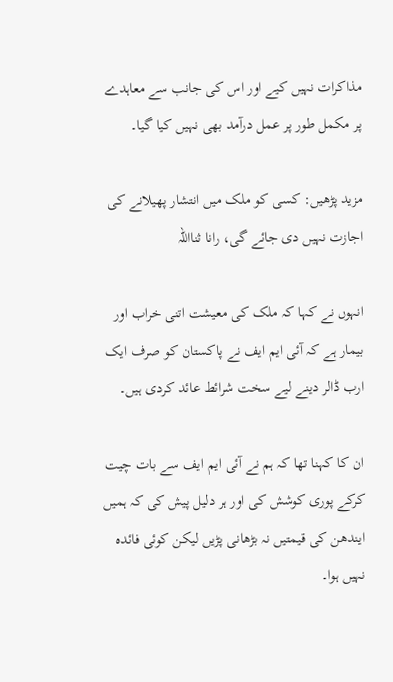مذاکرات نہیں کیے اور اس کی جانب سے معاہدے پر مکمل طور پر عمل درآمد بھی نہیں کیا گیا۔

مزید پڑھیں: کسی کو ملک میں انتشار پھیلانے کی اجازت نہیں دی جائے گی، رانا ثنااللہ

انہوں نے کہا کہ ملک کی معیشت اتنی خراب اور بیمار ہے کہ آئی ایم ایف نے پاکستان کو صرف ایک ارب ڈالر دینے لیے سخت شرائط عائد کردی ہیں۔

ان کا کہنا تھا کہ ہم نے آئی ایم ایف سے بات چیت کرکے پوری کوشش کی اور ہر دلیل پیش کی کہ ہمیں ایندھن کی قیمتیں نہ بڑھانی پڑیں لیکن کوئی فائدہ نہیں ہوا۔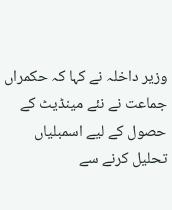وزیر داخلہ نے کہا کہ حکمراں جماعت نے نئے مینڈیٹ کے حصول کے لیے اسمبلیاں تحلیل کرنے سے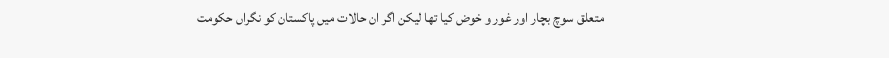متعلق سوچ بچار اور غور و خوض کیا تھا لیکن اگر ان حالات میں پاکستان کو نگراں حکومت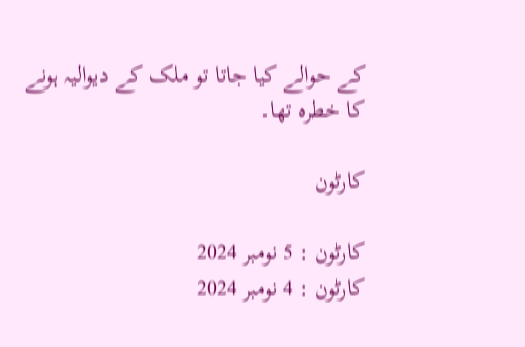کے حوالے کیا جاتا تو ملک کے دیوالیہ ہونے کا خطرہ تھا۔

کارٹون

کارٹون : 5 نومبر 2024
کارٹون : 4 نومبر 2024